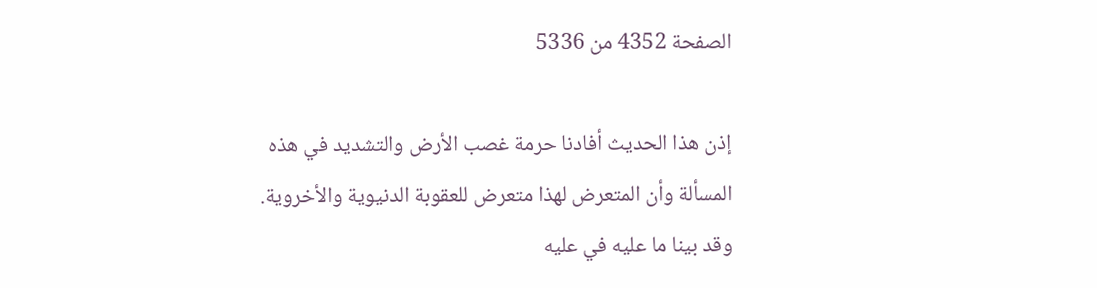الصفحة 4352 من 5336

إذن هذا الحديث أفادنا حرمة غصب الأرض والتشديد في هذه المسألة وأن المتعرض لهذا متعرض للعقوبة الدنيوية والأخروية. وقد بينا ما عليه في عليه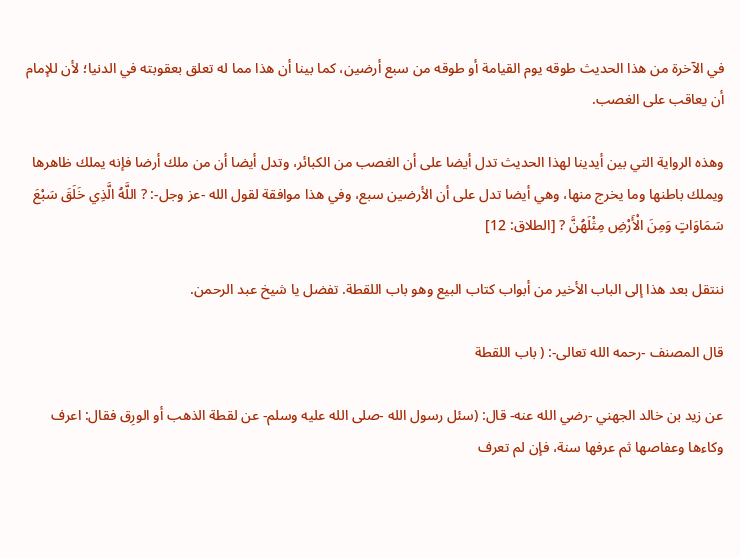في الآخرة من هذا الحديث طوقه يوم القيامة أو طوقه من سبع أرضين، كما بينا أن هذا مما له تعلق بعقوبته في الدنيا؛ لأن للإمام أن يعاقب على الغصب.

وهذه الرواية التي بين أيدينا لهذا الحديث تدل أيضا على أن الغصب من الكبائر، وتدل أيضا أن من ملك أرضا فإنه يملك ظاهرها ويملك باطنها وما يخرج منها، وهي أيضا تدل على أن الأرضين سبع، وفي هذا موافقة لقول الله -عز وجل-: ? اللَّهُ الَّذِي خَلَقَ سَبْعَ سَمَاوَاتٍ وَمِنَ الْأَرْضِ مِثْلَهُنَّ ? [الطلاق: 12]

ننتقل بعد هذا إلى الباب الأخير من أبواب كتاب البيع وهو باب اللقطة. تفضل يا شيخ عبد الرحمن.

قال المصنف -رحمه الله تعالى-: ( باب اللقطة

عن زيد بن خالد الجهني -رضي الله عنه- قال: (سئل رسول الله -صلى الله عليه وسلم- عن لقطة الذهب أو الورِق فقال: اعرف وكاءها وعفاصها ثم عرفها سنة، فإن لم تعرف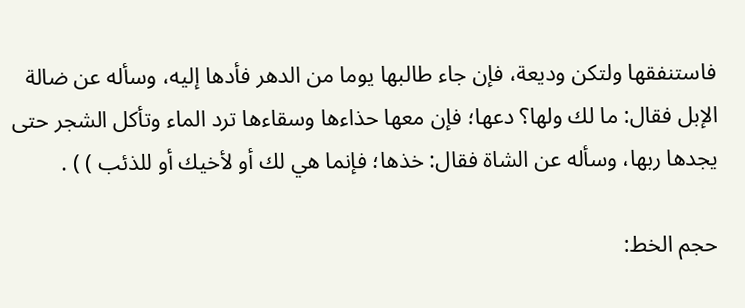فاستنفقها ولتكن وديعة، فإن جاء طالبها يوما من الدهر فأدها إليه، وسأله عن ضالة الإبل فقال: ما لك ولها؟ دعها؛ فإن معها حذاءها وسقاءها ترد الماء وتأكل الشجر حتى يجدها ربها، وسأله عن الشاة فقال: خذها؛ فإنما هي لك أو لأخيك أو للذئب ) ) .

حجم الخط: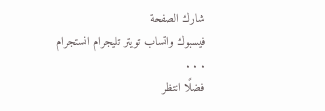شارك الصفحة
فيسبوك واتساب تويتر تليجرام انستجرام
. . .
فضلًا انتظر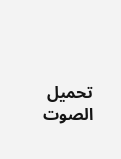تحميل الصوت